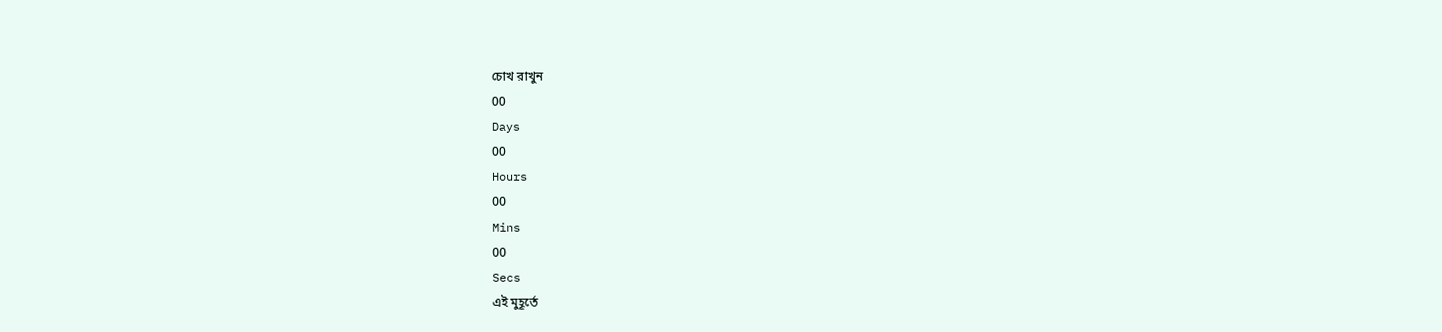চোখ রাখুন
00
Days
00
Hours
00
Mins
00
Secs
এই মুহূর্তে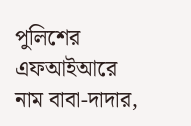পুলিশের এফআইআরে নাম বাবা-দাদার,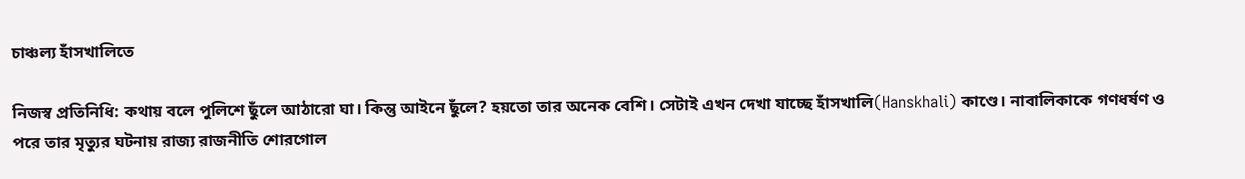চাঞ্চল্য হাঁসখালিতে

নিজস্ব প্রতিনিধি: কথায় বলে পুলিশে ছুঁলে আঠারো ঘা। কিন্তু আইনে ছুঁলে? হয়তো তার অনেক বেশি। সেটাই এখন দেখা যাচ্ছে হাঁসখালি(Hanskhali) কাণ্ডে। নাবালিকাকে গণধর্ষণ ও পরে তার মৃত্যুর ঘটনায় রাজ্য রাজনীতি শোরগোল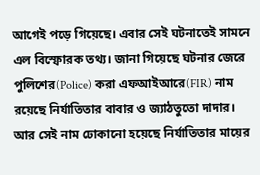আগেই পড়ে গিয়েছে। এবার সেই ঘটনাতেই সামনে এল বিস্ফোরক তথ্য। জানা গিয়েছে ঘটনার জেরে পুলিশের(Police) করা এফআইআরে(FIR) নাম রয়েছে নির্যাতিতার বাবার ও জ্যাঠতুতো দাদার। আর সেই নাম ঢোকানো হয়েছে নির্যাতিতার মায়ের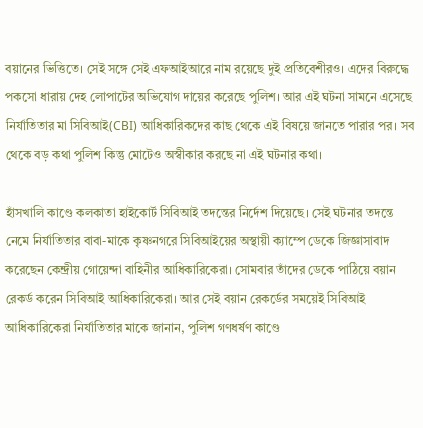বয়ানের ভিত্তিতে। সেই সঙ্গে সেই এফআইআরে নাম রয়েছে দুই প্রতিবেশীরও। এদের বিরুদ্ধে পকসো ধারায় দেহ লোপাটের অভিযোগ দায়ের করেছে পুলিশ। আর এই ঘটনা সামনে এসেছে নির্যাতিতার মা সিবিআই(CBI) আধিকারিকদের কাছ থেকে এই বিষয়ে জানতে পারার পর। সব থেকে বড় কথা পুলিশ কিন্তু মোটেও অস্বীকার করছে না এই ঘটনার কথা।

হাঁসখালি কাণ্ডে কলকাতা হাইকোর্ট সিবিআই তদন্তের নির্দেশ দিয়েছে। সেই ঘটনার তদন্তে নেমে নির্যাতিতার বাবা-মাকে কৃষ্ণনগরে সিবিআইয়ের অস্থায়ী ক্যাম্পে ডেকে জিজ্ঞাসাবাদ করেছেন কেন্দ্রীয় গোয়েন্দা বাহিনীর আধিকারিকেরা। সোমবার তাঁদের ডেকে পাঠিয়ে বয়ান রেকর্ড করেন সিবিআই আধিকারিকেরা। আর সেই বয়ান রেকর্ডের সময়েই সিবিআই আধিকারিকেরা নির্যাতিতার মাকে জানান, পুলিশ গণধর্ষণ কাণ্ডে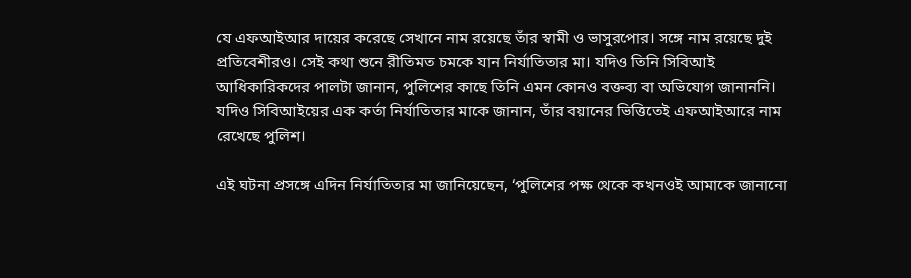যে এফআইআর দায়ের করেছে সেখানে নাম রয়েছে তাঁর স্বামী ও ভাসুরপোর। সঙ্গে নাম রয়েছে দুই প্রতিবেশীরও। সেই কথা শুনে রীতিমত চমকে যান নির্যাতিতার মা। যদিও তিনি সিবিআই আধিকারিকদের পালটা জানান, পুলিশের কাছে তিনি এমন কোনও বক্তব্য বা অভিযোগ জানাননি। যদিও সিবিআইয়ের এক কর্তা নির্যাতিতার মাকে জানান, তাঁর বয়ানের ভিত্তিতেই এফআইআরে নাম রেখেছে পুলিশ।

এই ঘটনা প্রসঙ্গে এদিন নির্যাতিতার মা জানিয়েছেন, ‘পুলিশের পক্ষ থেকে কখনওই আমাকে জানানো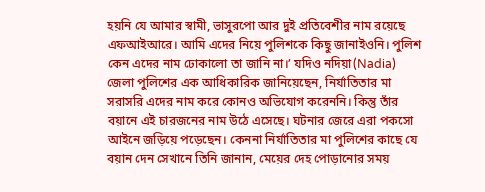হয়নি যে আমার স্বামী, ভাসুরপো আর দুই প্রতিবেশীর নাম রয়েছে এফআইআরে। আমি এদের নিয়ে পুলিশকে কিছু জানাইওনি। পুলিশ কেন এদের নাম ঢোকালো তা জানি না।’ যদিও নদিয়া(Nadia) জেলা পুলিশের এক আধিকারিক জানিয়েছেন, নির্যাতিতার মা সরাসরি এদের নাম করে কোনও অভিযোগ করেননি। কিন্তু তাঁর বয়ানে এই চারজনের নাম উঠে এসেছে। ঘটনার জেরে এরা পকসো আইনে জড়িয়ে পড়েছেন। কেননা নির্যাতিতার মা পুলিশের কাছে যে বয়ান দেন সেখানে তিনি জানান, মেয়ের দেহ পোড়ানোর সময়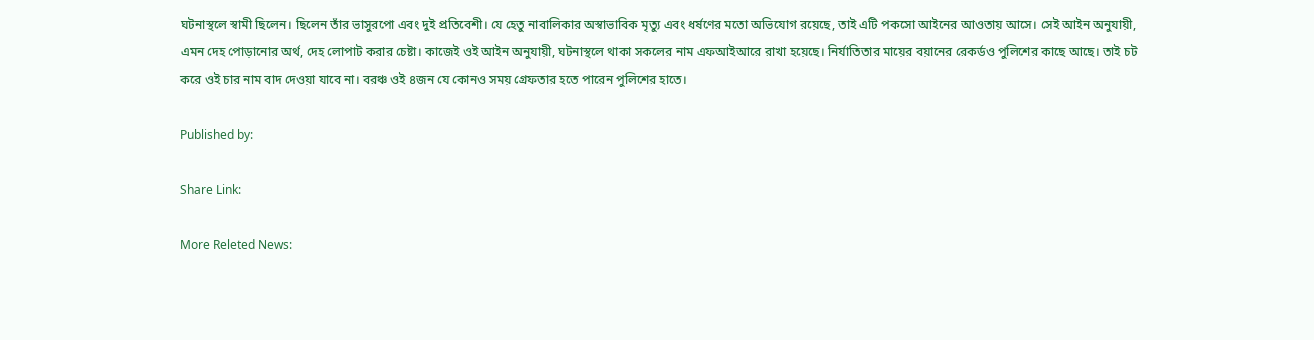ঘটনাস্থলে স্বামী ছিলেন। ছিলেন তাঁর ভাসুরপো এবং দুই প্রতিবেশী। যে হেতু নাবালিকার অস্বাভাবিক মৃত্যু এবং ধর্ষণের মতো অভিযোগ রয়েছে, তাই এটি পকসো আইনের আওতায় আসে। সেই আইন অনুযায়ী, এমন দেহ পোড়ানোর অর্থ, দেহ লোপাট করার চেষ্টা। কাজেই ওই আইন অনুযায়ী, ঘটনাস্থলে থাকা সকলের নাম এফআইআরে রাখা হয়েছে। নির্যাতিতার মায়ের বয়ানের রেকর্ডও পুলিশের কাছে আছে। তাই চট করে ওই চার নাম বাদ দেওয়া যাবে না। বরঞ্চ ওই ৪জন যে কোনও সময় গ্রেফতার হতে পারেন পুলিশের হাতে।

Published by:

Share Link:

More Releted News: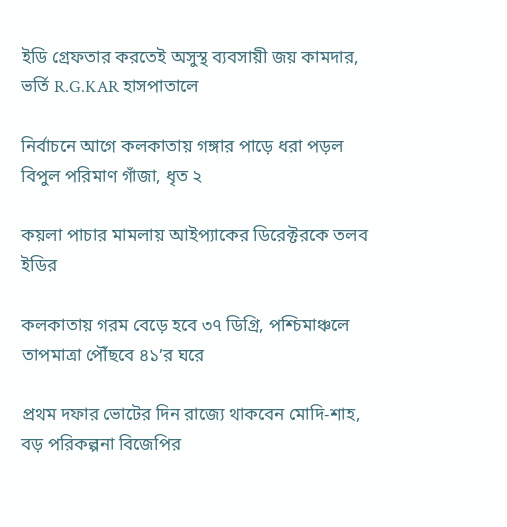ইডি গ্রেফতার করতেই অসুস্থ ব্যবসায়ী জয় কামদার, ভর্তি R.G.KAR হাসপাতালে

নির্বাচনে আগে কলকাতায় গঙ্গার পাড়ে ধরা পড়ল বিপুল পরিমাণ গাঁজা, ধৃত ২

কয়লা পাচার মামলায় আইপ্যাকের ডিরেক্টরকে তলব ইডির

কলকাতায় গরম বেড়ে হবে ৩৭ ডিগ্রি, পশ্চিমাঞ্চলে তাপমাত্রা পৌঁছবে ৪১’র ঘরে

প্রথম দফার ভোটের দিন রাজ্যে থাকবেন মোদি-শাহ, বড় পরিকল্পনা বিজেপির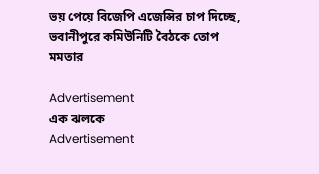ভয় পেয়ে বিজেপি এজেন্সির চাপ দিচ্ছে, ভবানীপুরে কমিউনিটি বৈঠকে তোপ মমতার

Advertisement
এক ঝলকে
Advertisement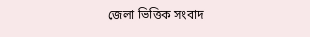জেলা ভিত্তিক সংবাদ